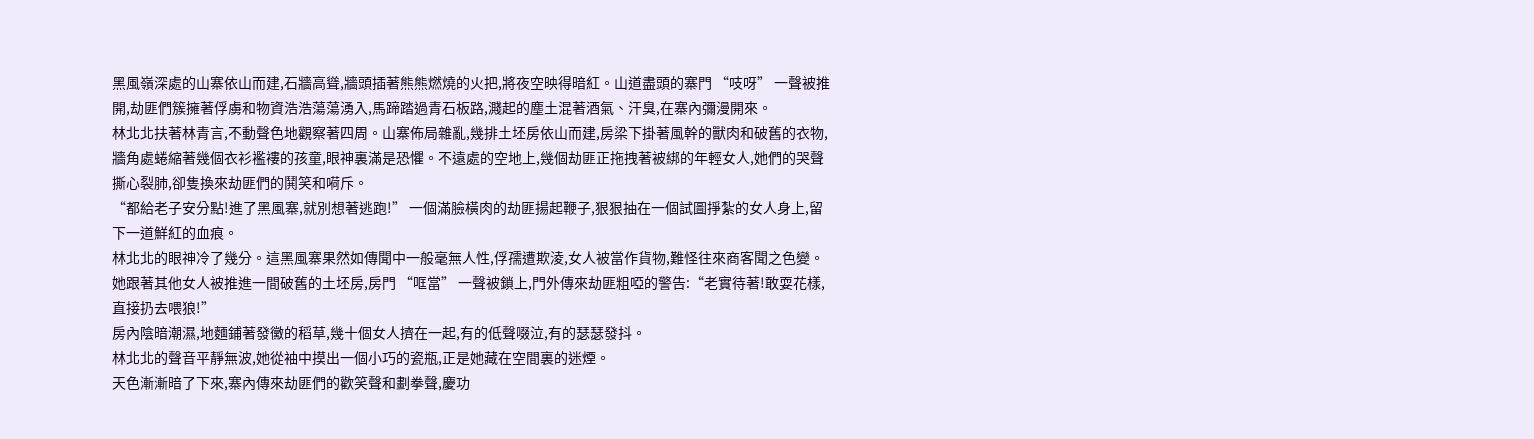黑風嶺深處的山寨依山而建,石牆高聳,牆頭插著熊熊燃燒的火把,將夜空映得暗紅。山道盡頭的寨門 “吱呀” 一聲被推開,劫匪們簇擁著俘虜和物資浩浩蕩蕩湧入,馬蹄踏過青石板路,濺起的塵土混著酒氣、汗臭,在寨內彌漫開來。
林北北扶著林青言,不動聲色地觀察著四周。山寨佈局雜亂,幾排土坯房依山而建,房梁下掛著風幹的獸肉和破舊的衣物,牆角處蜷縮著幾個衣衫襤褸的孩童,眼神裏滿是恐懼。不遠處的空地上,幾個劫匪正拖拽著被綁的年輕女人,她們的哭聲撕心裂肺,卻隻換來劫匪們的鬨笑和嗬斥。
“都給老子安分點!進了黑風寨,就別想著逃跑!” 一個滿臉橫肉的劫匪揚起鞭子,狠狠抽在一個試圖掙紮的女人身上,留下一道鮮紅的血痕。
林北北的眼神冷了幾分。這黑風寨果然如傳聞中一般毫無人性,俘孺遭欺淩,女人被當作貨物,難怪往來商客聞之色變。她跟著其他女人被推進一間破舊的土坯房,房門 “哐當” 一聲被鎖上,門外傳來劫匪粗啞的警告:“老實待著!敢耍花樣,直接扔去喂狼!”
房內陰暗潮濕,地麵鋪著發黴的稻草,幾十個女人擠在一起,有的低聲啜泣,有的瑟瑟發抖。
林北北的聲音平靜無波,她從袖中摸出一個小巧的瓷瓶,正是她藏在空間裏的迷煙。
天色漸漸暗了下來,寨內傳來劫匪們的歡笑聲和劃拳聲,慶功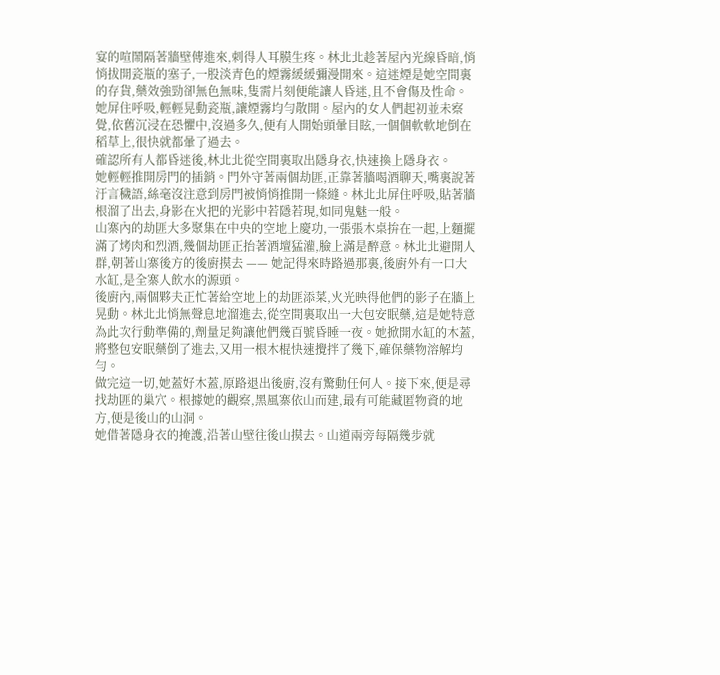宴的喧鬧隔著牆壁傳進來,刺得人耳膜生疼。林北北趁著屋內光線昏暗,悄悄拔開瓷瓶的塞子,一股淡青色的煙霧緩緩彌漫開來。這迷煙是她空間裏的存貨,藥效強勁卻無色無味,隻需片刻便能讓人昏迷,且不會傷及性命。
她屏住呼吸,輕輕晃動瓷瓶,讓煙霧均勻散開。屋內的女人們起初並未察覺,依舊沉浸在恐懼中,沒過多久,便有人開始頭暈目眩,一個個軟軟地倒在稻草上,很快就都暈了過去。
確認所有人都昏迷後,林北北從空間裏取出隱身衣,快速換上隱身衣。
她輕輕推開房門的插銷。門外守著兩個劫匪,正靠著牆喝酒聊天,嘴裏說著汙言穢語,絲毫沒注意到房門被悄悄推開一條縫。林北北屏住呼吸,貼著牆根溜了出去,身影在火把的光影中若隱若現,如同鬼魅一般。
山寨內的劫匪大多聚集在中央的空地上慶功,一張張木桌拚在一起,上麵擺滿了烤肉和烈酒,幾個劫匪正抬著酒壇猛灌,臉上滿是醉意。林北北避開人群,朝著山寨後方的後廚摸去 —— 她記得來時路過那裏,後廚外有一口大水缸,是全寨人飲水的源頭。
後廚內,兩個夥夫正忙著給空地上的劫匪添菜,火光映得他們的影子在牆上晃動。林北北悄無聲息地溜進去,從空間裏取出一大包安眠藥,這是她特意為此次行動準備的,劑量足夠讓他們幾百號昏睡一夜。她掀開水缸的木蓋,將整包安眠藥倒了進去,又用一根木棍快速攪拌了幾下,確保藥物溶解均勻。
做完這一切,她蓋好木蓋,原路退出後廚,沒有驚動任何人。接下來,便是尋找劫匪的巢穴。根據她的觀察,黑風寨依山而建,最有可能藏匿物資的地方,便是後山的山洞。
她借著隱身衣的掩護,沿著山壁往後山摸去。山道兩旁每隔幾步就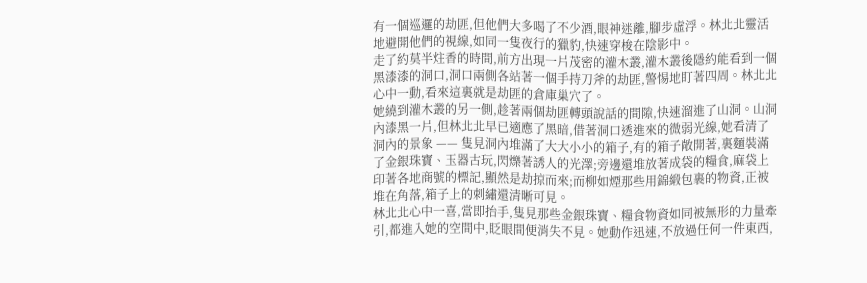有一個巡邏的劫匪,但他們大多喝了不少酒,眼神迷離,腳步虛浮。林北北靈活地避開他們的視線,如同一隻夜行的獵豹,快速穿梭在陰影中。
走了約莫半炷香的時間,前方出現一片茂密的灌木叢,灌木叢後隱約能看到一個黑漆漆的洞口,洞口兩側各站著一個手持刀斧的劫匪,警惕地盯著四周。林北北心中一動,看來這裏就是劫匪的倉庫巢穴了。
她繞到灌木叢的另一側,趁著兩個劫匪轉頭說話的間隙,快速溜進了山洞。山洞內漆黑一片,但林北北早已適應了黑暗,借著洞口透進來的微弱光線,她看清了洞內的景象 —— 隻見洞內堆滿了大大小小的箱子,有的箱子敞開著,裏麵裝滿了金銀珠寶、玉器古玩,閃爍著誘人的光澤;旁邊還堆放著成袋的糧食,麻袋上印著各地商號的標記,顯然是劫掠而來;而柳如煙那些用錦緞包裹的物資,正被堆在角落,箱子上的刺繡還清晰可見。
林北北心中一喜,當即抬手,隻見那些金銀珠寶、糧食物資如同被無形的力量牽引,都進入她的空間中,眨眼間便消失不見。她動作迅速,不放過任何一件東西,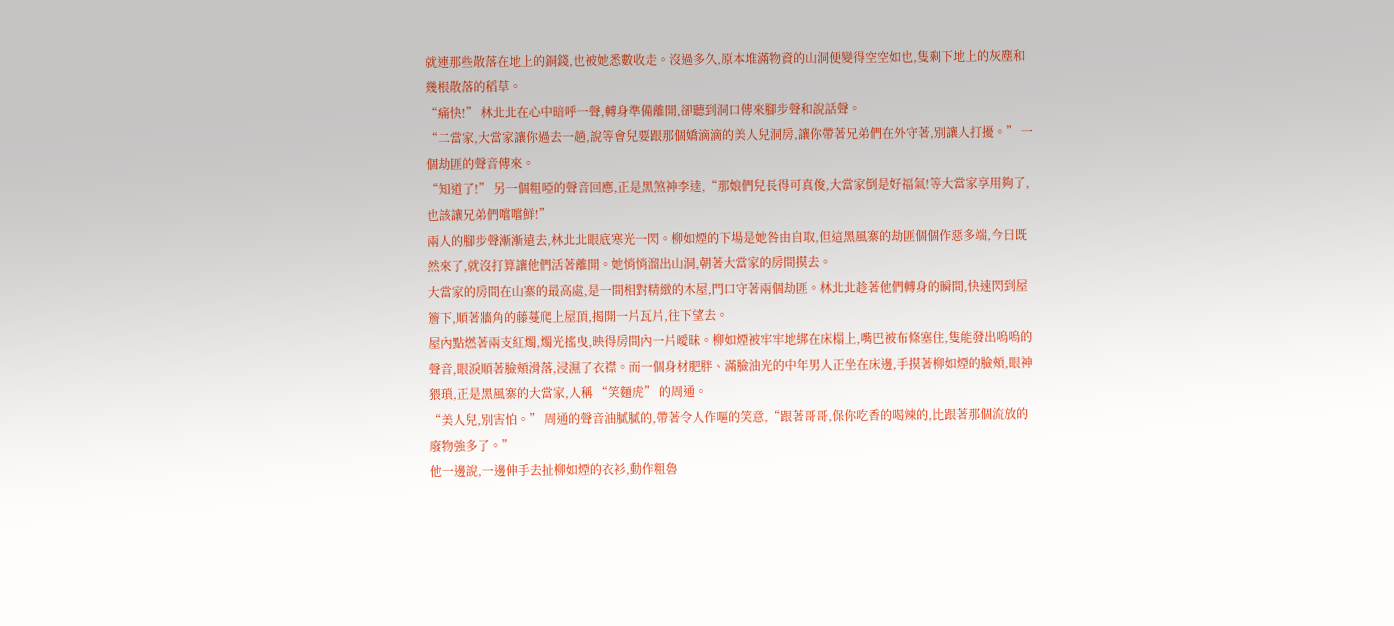就連那些散落在地上的銅錢,也被她悉數收走。沒過多久,原本堆滿物資的山洞便變得空空如也,隻剩下地上的灰塵和幾根散落的稻草。
“痛快!” 林北北在心中暗呼一聲,轉身準備離開,卻聽到洞口傳來腳步聲和說話聲。
“二當家,大當家讓你過去一趟,說等會兒要跟那個嬌滴滴的美人兒洞房,讓你帶著兄弟們在外守著,別讓人打擾。” 一個劫匪的聲音傳來。
“知道了!” 另一個粗啞的聲音回應,正是黑煞神李逵,“那娘們兒長得可真俊,大當家倒是好福氣!等大當家享用夠了,也該讓兄弟們嚐嚐鮮!”
兩人的腳步聲漸漸遠去,林北北眼底寒光一閃。柳如煙的下場是她咎由自取,但這黑風寨的劫匪個個作惡多端,今日既然來了,就沒打算讓他們活著離開。她悄悄溜出山洞,朝著大當家的房間摸去。
大當家的房間在山寨的最高處,是一間相對精緻的木屋,門口守著兩個劫匪。林北北趁著他們轉身的瞬間,快速閃到屋簷下,順著牆角的藤蔓爬上屋頂,揭開一片瓦片,往下望去。
屋內點燃著兩支紅燭,燭光搖曳,映得房間內一片曖昧。柳如煙被牢牢地綁在床榻上,嘴巴被布條塞住,隻能發出嗚嗚的聲音,眼淚順著臉頰滑落,浸濕了衣襟。而一個身材肥胖、滿臉油光的中年男人正坐在床邊,手摸著柳如煙的臉頰,眼神猥瑣,正是黑風寨的大當家,人稱 “笑麵虎” 的周通。
“美人兒,別害怕。” 周通的聲音油膩膩的,帶著令人作嘔的笑意,“跟著哥哥,保你吃香的喝辣的,比跟著那個流放的廢物強多了。”
他一邊說,一邊伸手去扯柳如煙的衣衫,動作粗魯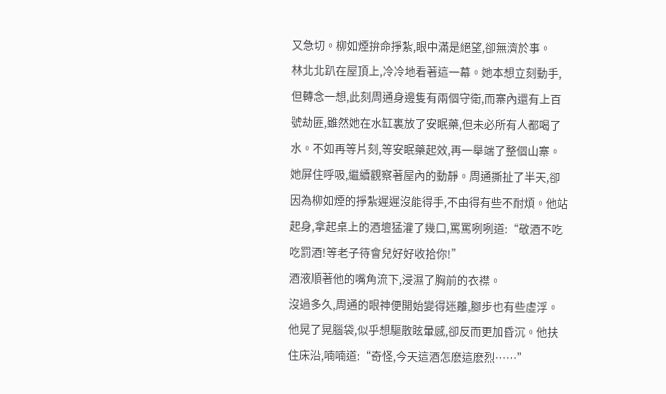又急切。柳如煙拚命掙紮,眼中滿是絕望,卻無濟於事。
林北北趴在屋頂上,冷冷地看著這一幕。她本想立刻動手,但轉念一想,此刻周通身邊隻有兩個守衛,而寨內還有上百號劫匪,雖然她在水缸裏放了安眠藥,但未必所有人都喝了水。不如再等片刻,等安眠藥起效,再一舉端了整個山寨。
她屏住呼吸,繼續觀察著屋內的動靜。周通撕扯了半天,卻因為柳如煙的掙紮遲遲沒能得手,不由得有些不耐煩。他站起身,拿起桌上的酒壇猛灌了幾口,罵罵咧咧道:“敬酒不吃吃罰酒!等老子待會兒好好收拾你!”
酒液順著他的嘴角流下,浸濕了胸前的衣襟。
沒過多久,周通的眼神便開始變得迷離,腳步也有些虛浮。他晃了晃腦袋,似乎想驅散眩暈感,卻反而更加昏沉。他扶住床沿,喃喃道:“奇怪,今天這酒怎麽這麽烈……”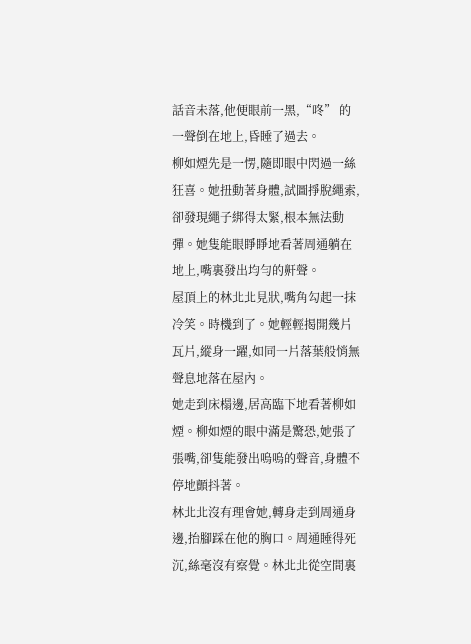話音未落,他便眼前一黑,“咚” 的一聲倒在地上,昏睡了過去。
柳如煙先是一愣,隨即眼中閃過一絲狂喜。她扭動著身體,試圖掙脫繩索,卻發現繩子綁得太緊,根本無法動彈。她隻能眼睜睜地看著周通躺在地上,嘴裏發出均勻的鼾聲。
屋頂上的林北北見狀,嘴角勾起一抹冷笑。時機到了。她輕輕揭開幾片瓦片,縱身一躍,如同一片落葉般悄無聲息地落在屋內。
她走到床榻邊,居高臨下地看著柳如煙。柳如煙的眼中滿是驚恐,她張了張嘴,卻隻能發出嗚嗚的聲音,身體不停地顫抖著。
林北北沒有理會她,轉身走到周通身邊,抬腳踩在他的胸口。周通睡得死沉,絲毫沒有察覺。林北北從空間裏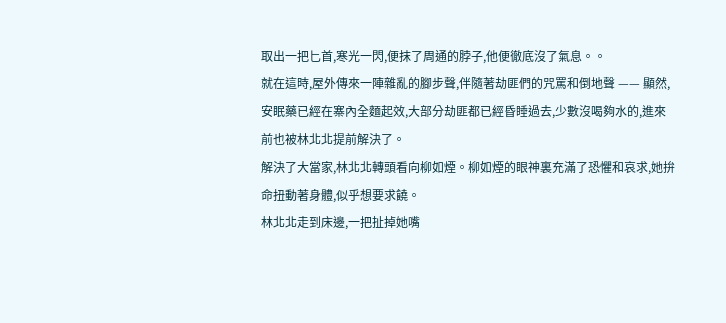取出一把匕首,寒光一閃,便抹了周通的脖子,他便徹底沒了氣息。。
就在這時,屋外傳來一陣雜亂的腳步聲,伴隨著劫匪們的咒罵和倒地聲 —— 顯然,安眠藥已經在寨內全麵起效,大部分劫匪都已經昏睡過去,少數沒喝夠水的,進來前也被林北北提前解決了。
解決了大當家,林北北轉頭看向柳如煙。柳如煙的眼神裏充滿了恐懼和哀求,她拚命扭動著身體,似乎想要求饒。
林北北走到床邊,一把扯掉她嘴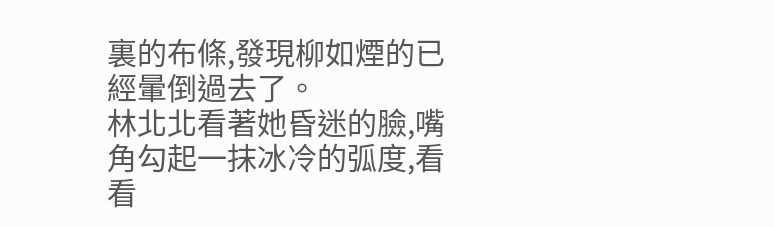裏的布條,發現柳如煙的已經暈倒過去了。
林北北看著她昏迷的臉,嘴角勾起一抹冰冷的弧度,看看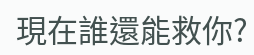現在誰還能救你?